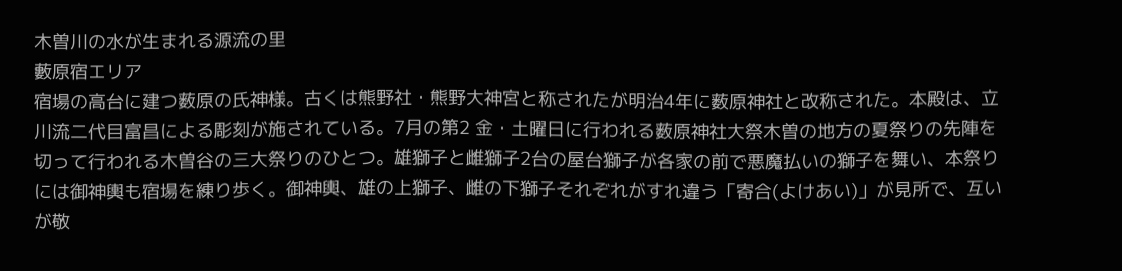木曽川の水が生まれる源流の里
藪原宿エリア
宿場の高台に建つ薮原の氏神様。古くは熊野社・熊野大神宮と称されたが明治4年に薮原神社と改称された。本殿は、立川流二代目富昌による彫刻が施されている。7月の第2 金・土曜日に行われる薮原神社大祭木曽の地方の夏祭りの先陣を切って行われる木曽谷の三大祭りのひとつ。雄獅子と雌獅子2台の屋台獅子が各家の前で悪魔払いの獅子を舞い、本祭りには御神輿も宿場を練り歩く。御神輿、雄の上獅子、雌の下獅子それぞれがすれ違う「寄合(よけあい)」が見所で、互いが敬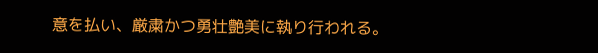意を払い、厳粛かつ勇壮艶美に執り行われる。